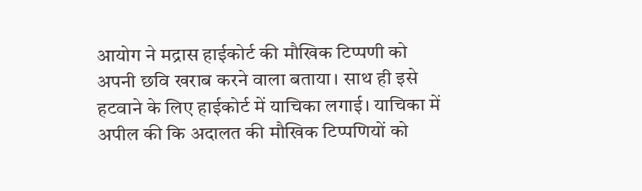आयोग ने मद्रास हाईकोर्ट की मौखिक टिप्पणी को अपनी छवि खराब करने वाला बताया। साथ ही इसे हटवाने के लिए हाईकोर्ट में याचिका लगाई। याचिका में अपील की कि अदालत की मौखिक टिप्पणियों को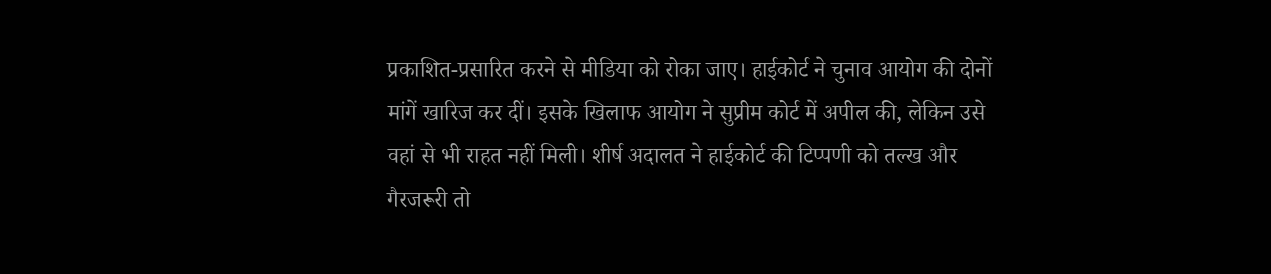प्रकाशित-प्रसारित करने से मीडिया को रोका जाए। हाईकोर्ट ने चुनाव आयोग की दोनों मांगें खारिज कर दीं। इसके खिलाफ आयोग ने सुप्रीम कोर्ट में अपील की, लेकिन उसे वहां से भी राहत नहीं मिली। शीर्ष अदालत ने हाईकोर्ट की टिप्पणी को तल्ख और गैरजरूरी तो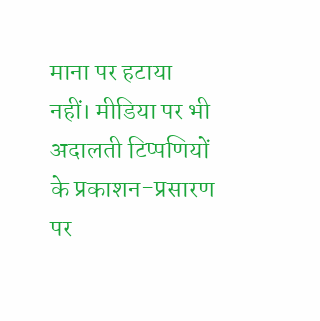माना पर हटाया नहीं। मीडिया पर भी अदालती टिप्पणियों के प्रकाशन-प्रसारण पर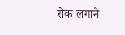रोक लगाने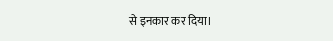से इनकार कर दिया।